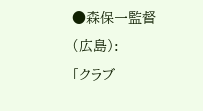●森保一監督(広島):
「クラブ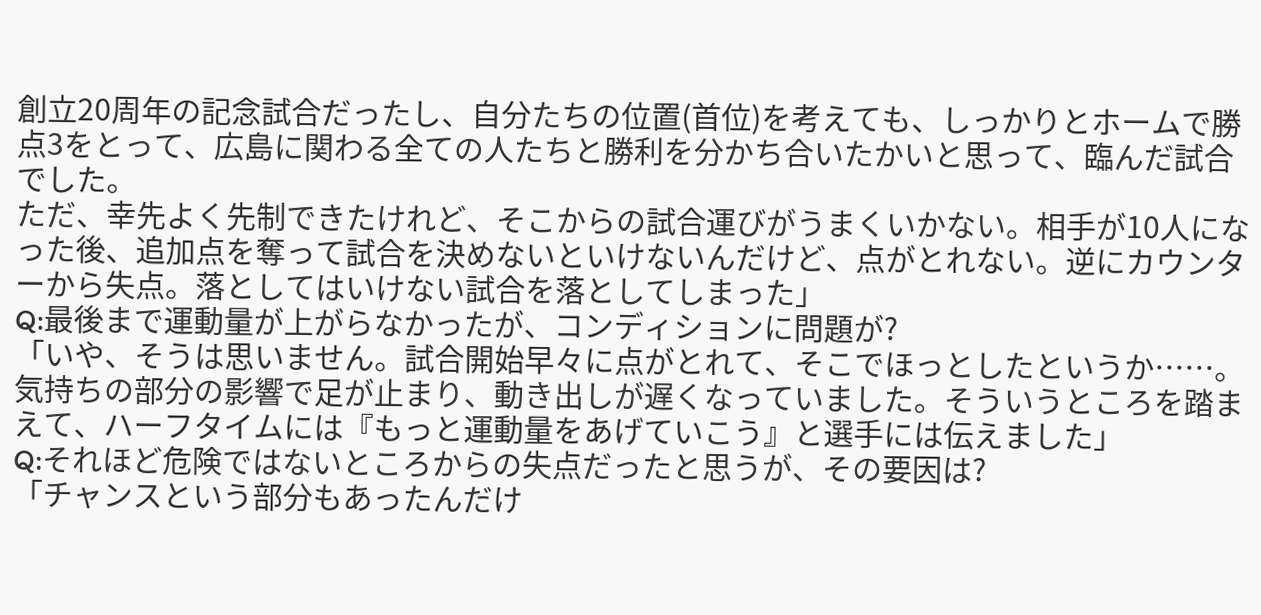創立20周年の記念試合だったし、自分たちの位置(首位)を考えても、しっかりとホームで勝点3をとって、広島に関わる全ての人たちと勝利を分かち合いたかいと思って、臨んだ試合でした。
ただ、幸先よく先制できたけれど、そこからの試合運びがうまくいかない。相手が10人になった後、追加点を奪って試合を決めないといけないんだけど、点がとれない。逆にカウンターから失点。落としてはいけない試合を落としてしまった」
Q:最後まで運動量が上がらなかったが、コンディションに問題が?
「いや、そうは思いません。試合開始早々に点がとれて、そこでほっとしたというか……。気持ちの部分の影響で足が止まり、動き出しが遅くなっていました。そういうところを踏まえて、ハーフタイムには『もっと運動量をあげていこう』と選手には伝えました」
Q:それほど危険ではないところからの失点だったと思うが、その要因は?
「チャンスという部分もあったんだけ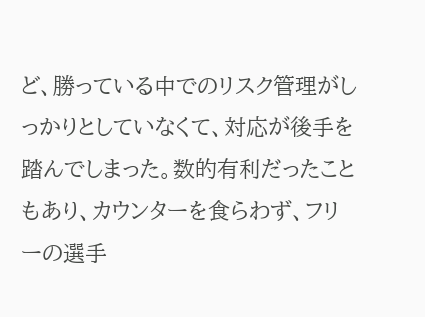ど、勝っている中でのリスク管理がしっかりとしていなくて、対応が後手を踏んでしまった。数的有利だったこともあり、カウンターを食らわず、フリーの選手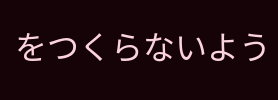をつくらないよう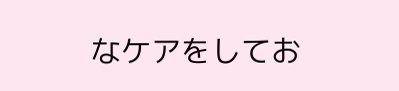なケアをしてお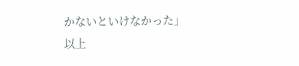かないといけなかった」
以上